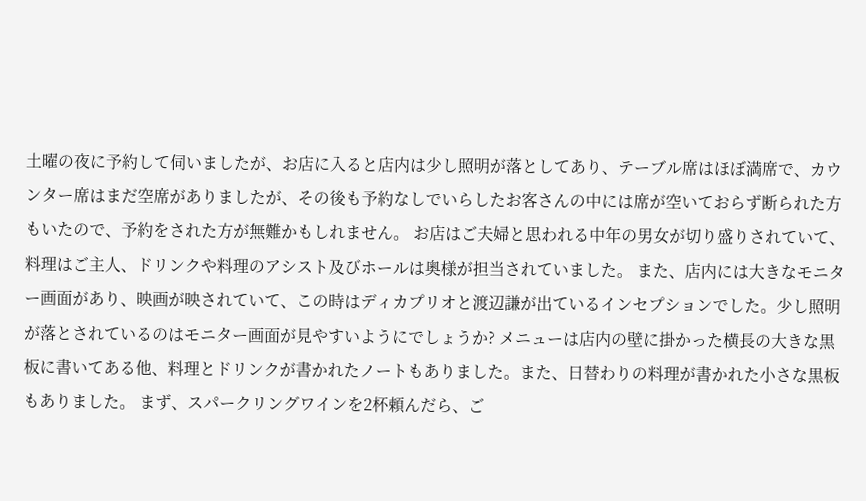土曜の夜に予約して伺いましたが、お店に入ると店内は少し照明が落としてあり、テーブル席はほぼ満席で、カウンター席はまだ空席がありましたが、その後も予約なしでいらしたお客さんの中には席が空いておらず断られた方もいたので、予約をされた方が無難かもしれません。 お店はご夫婦と思われる中年の男女が切り盛りされていて、料理はご主人、ドリンクや料理のアシスト及びホールは奥様が担当されていました。 また、店内には大きなモニター画面があり、映画が映されていて、この時はディカプリオと渡辺謙が出ているインセプションでした。少し照明が落とされているのはモニター画面が見やすいようにでしょうか? メニューは店内の壁に掛かった横長の大きな黒板に書いてある他、料理とドリンクが書かれたノートもありました。また、日替わりの料理が書かれた小さな黒板もありました。 まず、スパークリングワインを2杯頼んだら、ご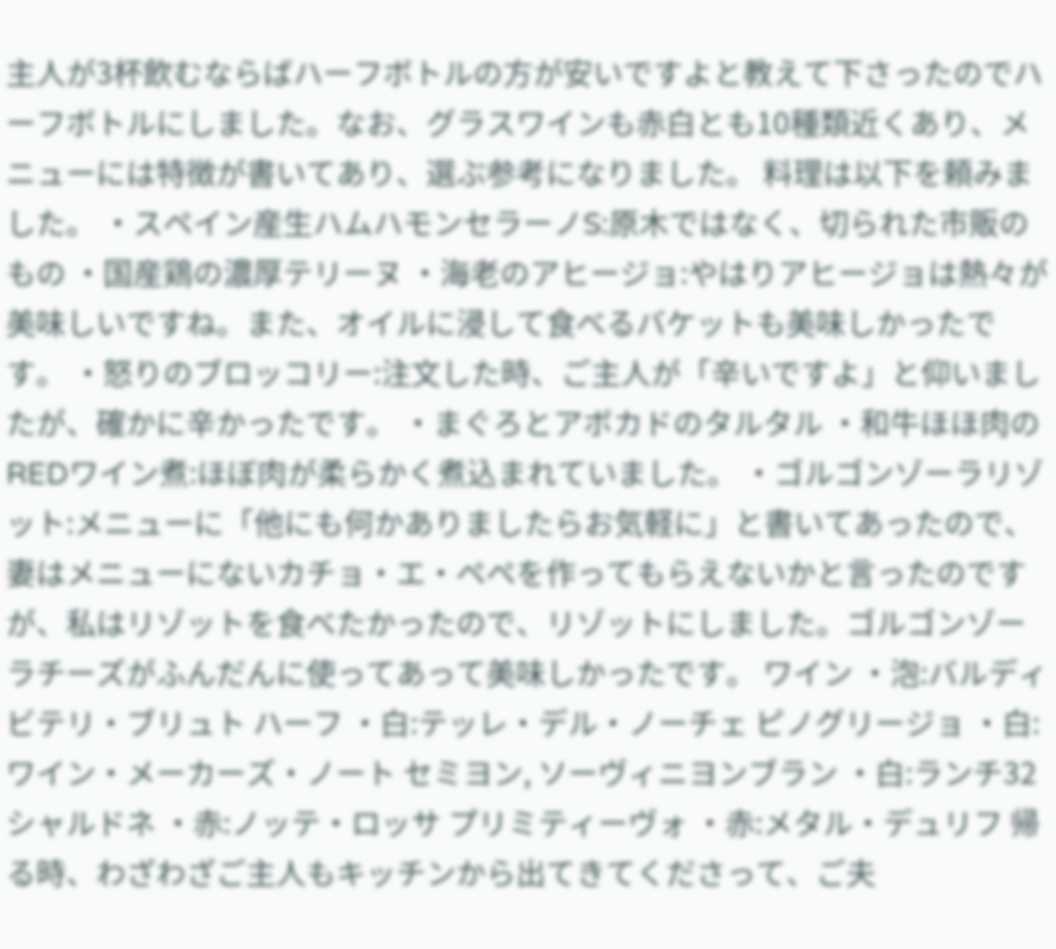主人が3杯飲むならばハーフボトルの方が安いですよと教えて下さったのでハーフボトルにしました。なお、グラスワインも赤白とも10種類近くあり、メニューには特徴が書いてあり、選ぶ参考になりました。 料理は以下を頼みました。 ・スペイン産生ハムハモンセラーノS:原木ではなく、切られた市販のもの ・国産鶏の濃厚テリーヌ ・海老のアヒージョ:やはりアヒージョは熱々が美味しいですね。また、オイルに浸して食べるバケットも美味しかったです。 ・怒りのブロッコリー:注文した時、ご主人が「辛いですよ」と仰いましたが、確かに辛かったです。 ・まぐろとアボカドのタルタル ・和牛ほほ肉のREDワイン煮:ほぼ肉が柔らかく煮込まれていました。 ・ゴルゴンゾーラリゾット:メニューに「他にも何かありましたらお気軽に」と書いてあったので、妻はメニューにないカチョ・エ・ペペを作ってもらえないかと言ったのですが、私はリゾットを食べたかったので、リゾットにしました。ゴルゴンゾーラチーズがふんだんに使ってあって美味しかったです。 ワイン ・泡:バルディビテリ・ブリュト ハーフ ・白:テッレ・デル・ノーチェ ピノグリージョ ・白:ワイン・メーカーズ・ノート セミヨン, ソーヴィニヨンブラン ・白:ランチ32 シャルドネ ・赤:ノッテ・ロッサ プリミティーヴォ ・赤:メタル・デュリフ 帰る時、わざわざご主人もキッチンから出てきてくださって、ご夫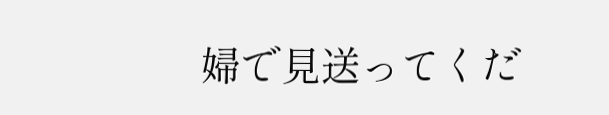婦で見送ってくだ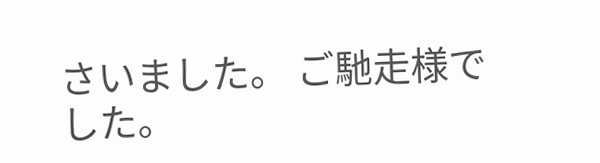さいました。 ご馳走様でした。